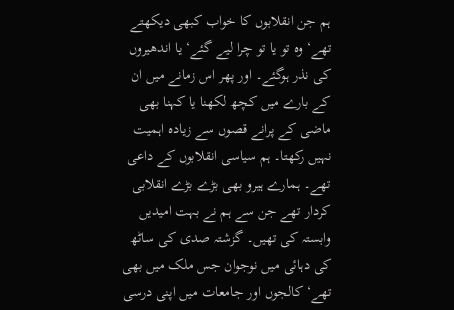ہم جن انقلابوں کا خواب کبھی دیکھتے تھے‘ وہ تو یا تو چرا لیے گئے‘ یا اندھیروں کی نذر ہوگئے۔ اور پھر اس زمانے میں ان کے بارے میں کچھ لکھنا یا کہنا بھی ماضی کے پرانے قصوں سے زیادہ اہمیت نہیں رکھتا۔ ہم سیاسی انقلابوں کے داعی تھے۔ ہمارے ہیرو بھی بڑے بڑے انقلابی کردار تھے جن سے ہم نے بہت امیدیں وابستہ کی تھیں۔ گزشتہ صدی کی ساٹھ کی دہائی میں نوجوان جس ملک میں بھی تھے‘ کالجوں اور جامعات میں اپنی درسی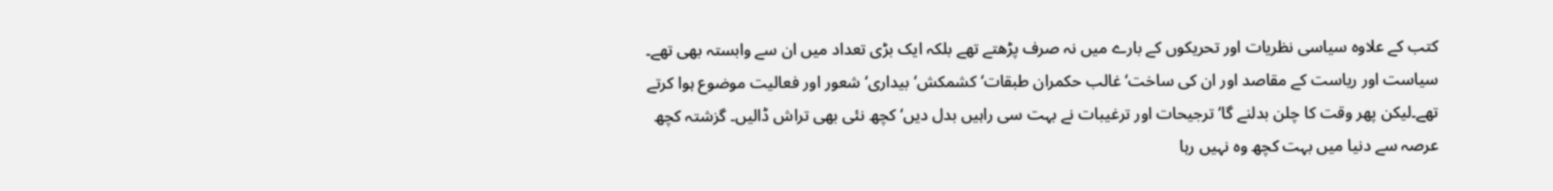کتب کے علاوہ سیاسی نظریات اور تحریکوں کے بارے میں نہ صرف پڑھتے تھے بلکہ ایک بڑی تعداد میں ان سے وابستہ بھی تھے۔ سیاست اور ریاست کے مقاصد اور ان کی ساخت‘ غالب حکمران طبقات‘ کشمکش‘ بیداری‘ شعور اور فعالیت موضوع ہوا کرتے تھے۔لیکن پھر وقت کا چلن بدلنے گا‘ ترجیحات اور ترغیبات نے بہت سی راہیں بدل دیں‘ کچھ نئی بھی تراش ڈالیں۔ گزشتہ کچھ عرصہ سے دنیا میں بہت کچھ وہ نہیں رہا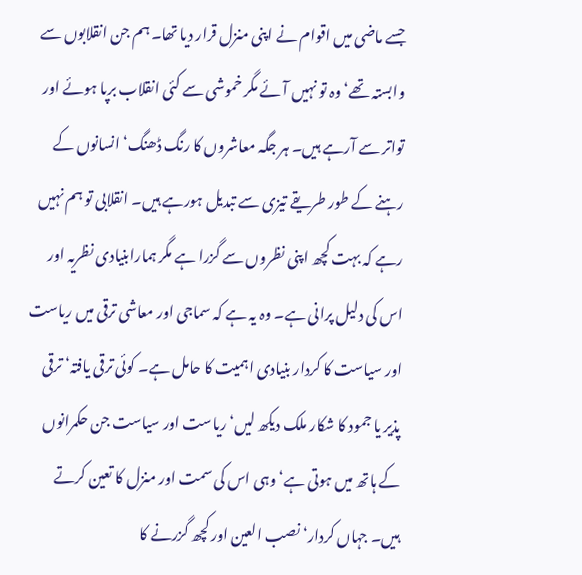جسے ماضی میں اقوام نے اپنی منزل قرار دیا تھا۔ ہم جن انقلابوں سے وابستہ تھے‘ وہ تو نہیں آئے مگر خموشی سے کئی انقلاب برپا ہوئے اور تواتر سے آرہے ہیں۔ ہر جگہ معاشروں کا رنگ ڈھنگ‘ انسانوں کے رہنے کے طور طریقے تیزی سے تبدیل ہورہے ہیں۔ انقلابی تو ہم نہیں رہے کہ بہت کچھ اپنی نظروں سے گزرا ہے مگر ہمارابنیادی نظریہ اور اس کی دلیل پرانی ہے۔ وہ یہ ہے کہ سماجی اور معاشی ترقی میں ریاست اور سیاست کا کردار بنیادی اہمیت کا حامل ہے۔ کوئی ترقی یافتہ‘ ترقی پذیر یا جمود کا شکار ملک دیکھ لیں‘ ریاست اور سیاست جن حکمرانوں کے ہاتھ میں ہوتی ہے‘ وہی اس کی سمت اور منزل کا تعین کرتے ہیں۔ جہاں کردار‘ نصب العین اور کچھ گزرنے کا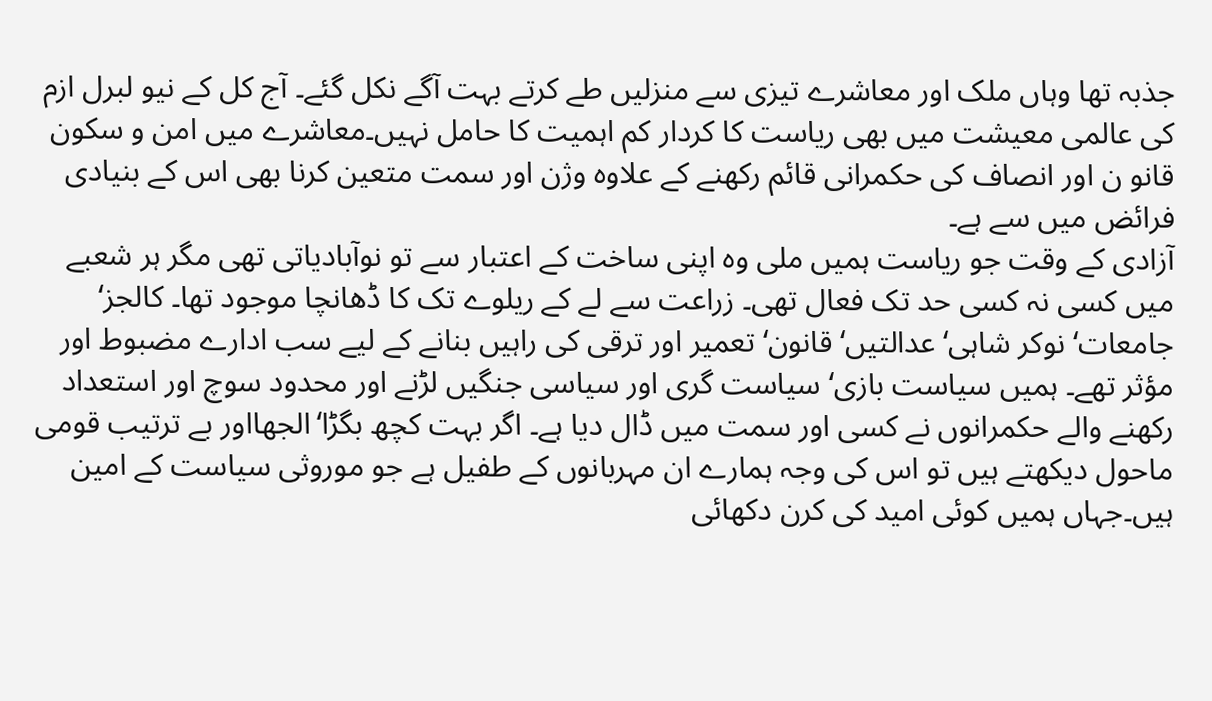جذبہ تھا وہاں ملک اور معاشرے تیزی سے منزلیں طے کرتے بہت آگے نکل گئے۔ آج کل کے نیو لبرل ازم کی عالمی معیشت میں بھی ریاست کا کردار کم اہمیت کا حامل نہیں۔معاشرے میں امن و سکون قانو ن اور انصاف کی حکمرانی قائم رکھنے کے علاوہ وژن اور سمت متعین کرنا بھی اس کے بنیادی فرائض میں سے ہے۔
آزادی کے وقت جو ریاست ہمیں ملی وہ اپنی ساخت کے اعتبار سے تو نوآبادیاتی تھی مگر ہر شعبے میں کسی نہ کسی حد تک فعال تھی۔ زراعت سے لے کے ریلوے تک کا ڈھانچا موجود تھا۔ کالجز‘ جامعات‘ نوکر شاہی‘ عدالتیں‘ قانون‘ تعمیر اور ترقی کی راہیں بنانے کے لیے سب ادارے مضبوط اور مؤثر تھے۔ ہمیں سیاست بازی‘ سیاست گری اور سیاسی جنگیں لڑنے اور محدود سوچ اور استعداد رکھنے والے حکمرانوں نے کسی اور سمت میں ڈال دیا ہے۔ اگر بہت کچھ بگڑا‘الجھااور بے ترتیب قومی ماحول دیکھتے ہیں تو اس کی وجہ ہمارے ان مہربانوں کے طفیل ہے جو موروثی سیاست کے امین ہیں۔جہاں ہمیں کوئی امید کی کرن دکھائی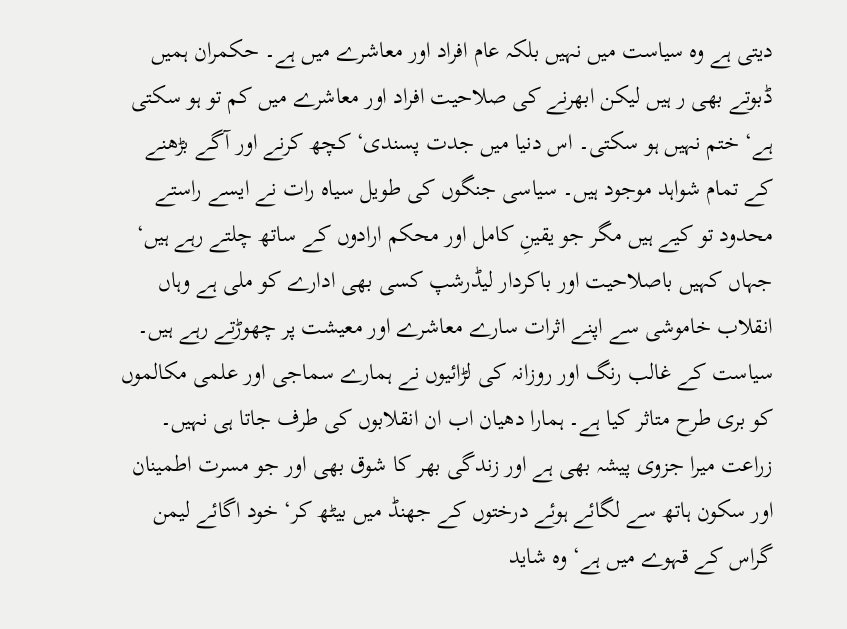دیتی ہے وہ سیاست میں نہیں بلکہ عام افراد اور معاشرے میں ہے۔ حکمران ہمیں ڈبوتے بھی ر ہیں لیکن ابھرنے کی صلاحیت افراد اور معاشرے میں کم تو ہو سکتی ہے‘ ختم نہیں ہو سکتی۔ اس دنیا میں جدت پسندی‘ کچھ کرنے اور آگے بڑھنے کے تمام شواہد موجود ہیں۔ سیاسی جنگوں کی طویل سیاہ رات نے ایسے راستے محدود تو کیے ہیں مگر جو یقینِ کامل اور محکم ارادوں کے ساتھ چلتے رہے ہیں‘ جہاں کہیں باصلاحیت اور باکردار لیڈرشپ کسی بھی ادارے کو ملی ہے وہاں انقلاب خاموشی سے اپنے اثرات سارے معاشرے اور معیشت پر چھوڑتے رہے ہیں۔ سیاست کے غالب رنگ اور روزانہ کی لڑائیوں نے ہمارے سماجی اور علمی مکالموں کو بری طرح متاثر کیا ہے۔ ہمارا دھیان اب ان انقلابوں کی طرف جاتا ہی نہیں۔
زراعت میرا جزوی پیشہ بھی ہے اور زندگی بھر کا شوق بھی اور جو مسرت اطمینان اور سکون ہاتھ سے لگائے ہوئے درختوں کے جھنڈ میں بیٹھ کر‘ خود اگائے لیمن گراس کے قہوے میں ہے‘ وہ شاید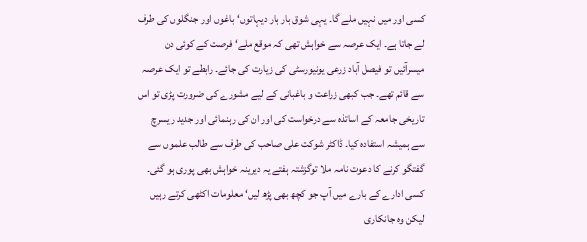کسی اور میں نہیں ملے گا۔ یہی شوق بار بار دیہاتوں‘ باغوں اور جنگلوں کی طرف لے جاتا ہے۔ ایک عرصہ سے خواہش تھی کہ موقع ملے‘ فرصت کے کوئی دن میسرآئیں تو فیصل آباد زرعی یونیورسٹی کی زیارت کی جائے۔ رابطے تو ایک عرصہ سے قائم تھے۔ جب کبھی زراعت و باغبانی کے لیے مشورے کی ضرورت پڑی تو اس تاریخی جامعہ کے اساتذہ سے درخواست کی اور ان کی رہنمائی اور جدید ریسرچ سے ہمیشہ استفادہ کیا۔ ڈاکٹر شوکت علی صاحب کی طرف سے طالب علموں سے گفتگو کرنے کا دعوت نامہ ملا توگزشتہ ہفتے یہ دیرینہ خواہش بھی پوری ہو گئی۔ کسی ادارے کے بارے میں آپ جو کچھ بھی پڑھ لیں‘ معلومات اکٹھی کرتے رہیں لیکن وہ جانکاری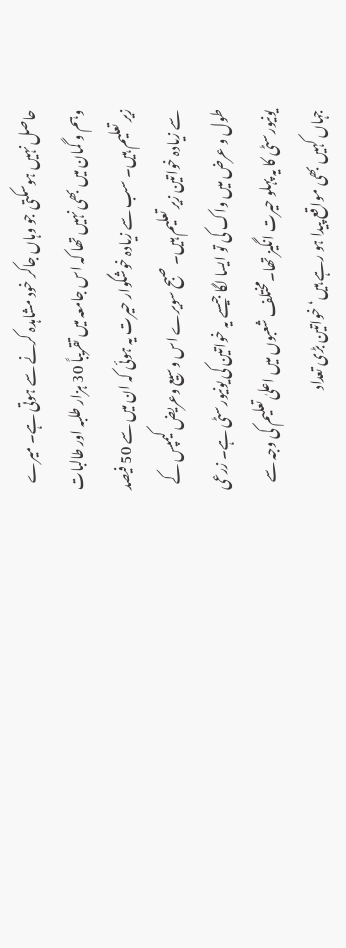حاصل نہیں ہوسکتی جو وہاں جاکر خود مشاہدہ کرنے سے ہوتی ہے۔ میرے وہم و گمان میں بھی نہیں تھا کہ اس جامعہ میں تقریباً 30 ہزار طلبہ اور طالبات زیر تعلیم ہیں۔ سب سے زیادہ خوشگوار حیرت یہ ہوئی کہ ان میں سے 50 فیصد سے زیادہ خواتین زیر تعلیم ہیں۔ صبح سویرے اس وسیع وعریض کیمپس کے طول و عرض میں واک کی تو ایسا لگا جیسے یہ خواتین کی یونیورسٹی ہے۔ زرعی یونیورسٹی کا یہ پہلو حیرت انگیز تھا۔مختلف شعبوں میں اعلیٰ تعلیم کی وجہ سے جہاں کہیں بھی مواقع پیدا ہو رہے ہیں‘ خواتین بڑی تعداد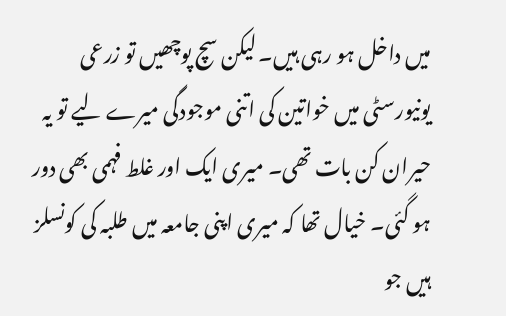میں داخل ہو رہی ہیں۔ لیکن سچ پوچھیں تو زرعی یونیورسٹی میں خواتین کی اتنی موجودگی میرے لیے تو یہ حیران کن بات تھی۔ میری ایک اور غلط فہمی بھی دور ہو گئی۔ خیال تھا کہ میری اپنی جامعہ میں طلبہ کی کونسلز ہیں جو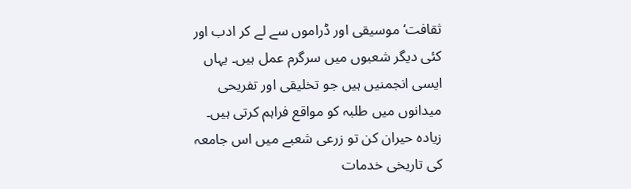ثقافت‘ موسیقی اور ڈراموں سے لے کر ادب اور کئی دیگر شعبوں میں سرگرم عمل ہیں۔ یہاں ایسی انجمنیں ہیں جو تخلیقی اور تفریحی میدانوں میں طلبہ کو مواقع فراہم کرتی ہیں۔ زیادہ حیران کن تو زرعی شعبے میں اس جامعہ کی تاریخی خدمات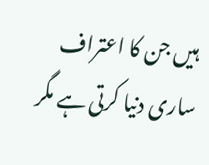ہیں جن کا اعتراف ساری دنیا کرتی ہے مگر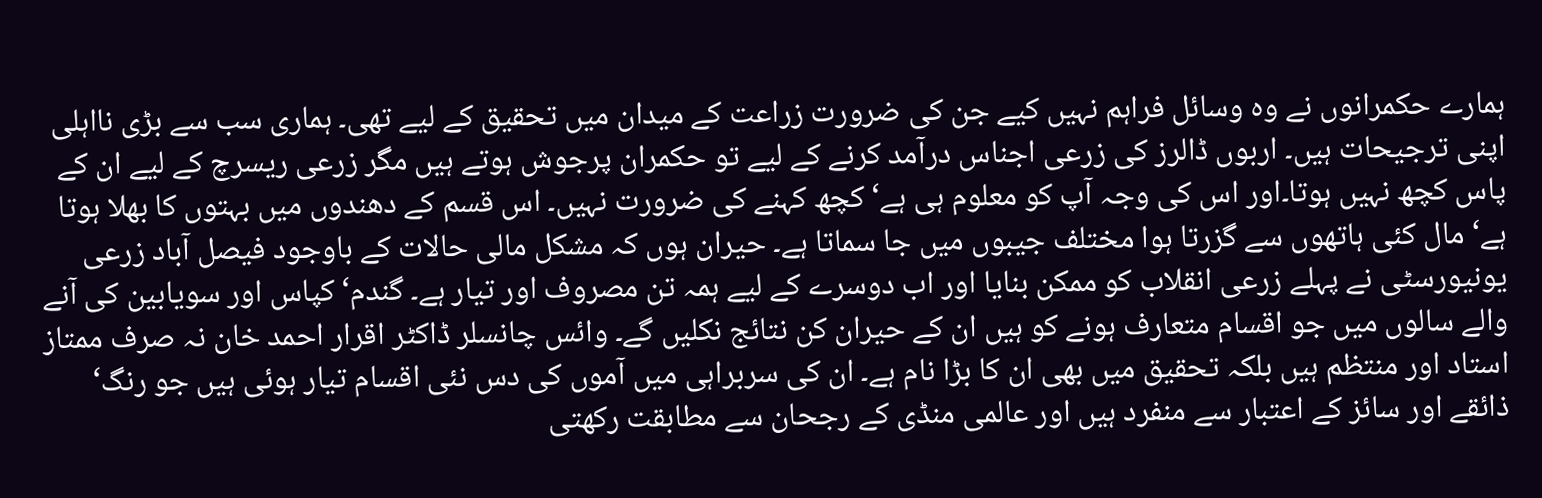ہمارے حکمرانوں نے وہ وسائل فراہم نہیں کیے جن کی ضرورت زراعت کے میدان میں تحقیق کے لیے تھی۔ ہماری سب سے بڑی نااہلی اپنی ترجیحات ہیں۔ اربوں ڈالرز کی زرعی اجناس درآمد کرنے کے لیے تو حکمران پرجوش ہوتے ہیں مگر زرعی ریسرچ کے لیے ان کے پاس کچھ نہیں ہوتا۔اور اس کی وجہ آپ کو معلوم ہی ہے‘ کچھ کہنے کی ضرورت نہیں۔ اس قسم کے دھندوں میں بہتوں کا بھلا ہوتا ہے‘ مال کئی ہاتھوں سے گزرتا ہوا مختلف جیبوں میں جا سماتا ہے۔ حیران ہوں کہ مشکل مالی حالات کے باوجود فیصل آباد زرعی یونیورسٹی نے پہلے زرعی انقلاب کو ممکن بنایا اور اب دوسرے کے لیے ہمہ تن مصروف اور تیار ہے۔ گندم‘ کپاس اور سویابین کی آنے والے سالوں میں جو اقسام متعارف ہونے کو ہیں ان کے حیران کن نتائج نکلیں گے۔ وائس چانسلر ڈاکٹر اقرار احمد خان نہ صرف ممتاز استاد اور منتظم ہیں بلکہ تحقیق میں بھی ان کا بڑا نام ہے۔ ان کی سربراہی میں آموں کی دس نئی اقسام تیار ہوئی ہیں جو رنگ‘ ذائقے اور سائز کے اعتبار سے منفرد ہیں اور عالمی منڈی کے رجحان سے مطابقت رکھتی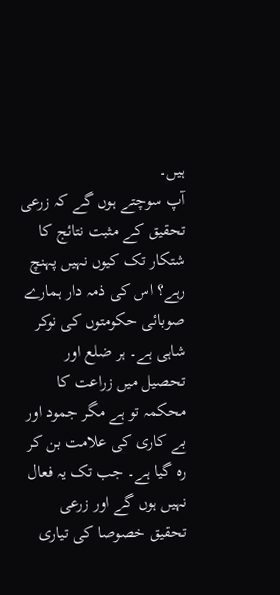ہیں۔
آپ سوچتے ہوں گے کہ زرعی تحقیق کے مثبت نتائج کا شتکار تک کیوں نہیں پہنچ رہے؟ اس کی ذمہ دار ہمارے صوبائی حکومتوں کی نوکر شاہی ہے۔ ہر ضلع اور تحصیل میں زراعت کا محکمہ تو ہے مگر جمود اور بے کاری کی علامت بن کر رہ گیا ہے۔ جب تک یہ فعال نہیں ہوں گے اور زرعی تحقیق خصوصا کی تیاری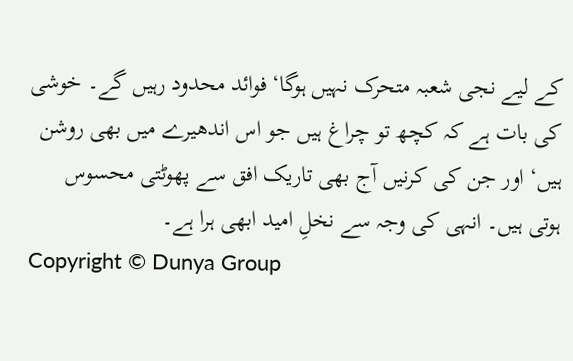کے لیے نجی شعبہ متحرک نہیں ہوگا‘ فوائد محدود رہیں گے۔ خوشی کی بات ہے کہ کچھ تو چراغ ہیں جو اس اندھیرے میں بھی روشن ہیں‘ اور جن کی کرنیں آج بھی تاریک افق سے پھوٹتی محسوس ہوتی ہیں۔ انہی کی وجہ سے نخلِ امید ابھی ہرا ہے۔
Copyright © Dunya Group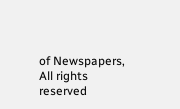of Newspapers, All rights reserved